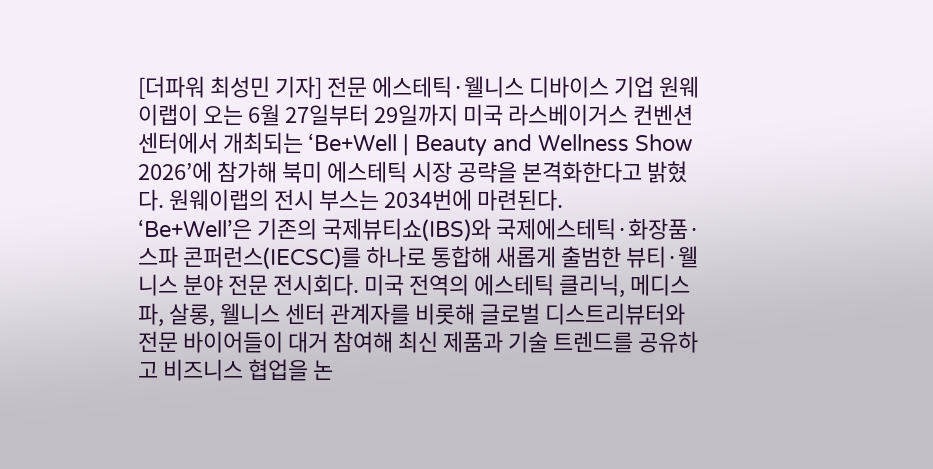[더파워 최성민 기자] 전문 에스테틱·웰니스 디바이스 기업 원웨이랩이 오는 6월 27일부터 29일까지 미국 라스베이거스 컨벤션센터에서 개최되는 ‘Be+Well | Beauty and Wellness Show 2026’에 참가해 북미 에스테틱 시장 공략을 본격화한다고 밝혔다. 원웨이랩의 전시 부스는 2034번에 마련된다.
‘Be+Well’은 기존의 국제뷰티쇼(IBS)와 국제에스테틱·화장품·스파 콘퍼런스(IECSC)를 하나로 통합해 새롭게 출범한 뷰티·웰니스 분야 전문 전시회다. 미국 전역의 에스테틱 클리닉, 메디스파, 살롱, 웰니스 센터 관계자를 비롯해 글로벌 디스트리뷰터와 전문 바이어들이 대거 참여해 최신 제품과 기술 트렌드를 공유하고 비즈니스 협업을 논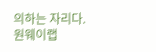의하는 자리다.
원웨이랩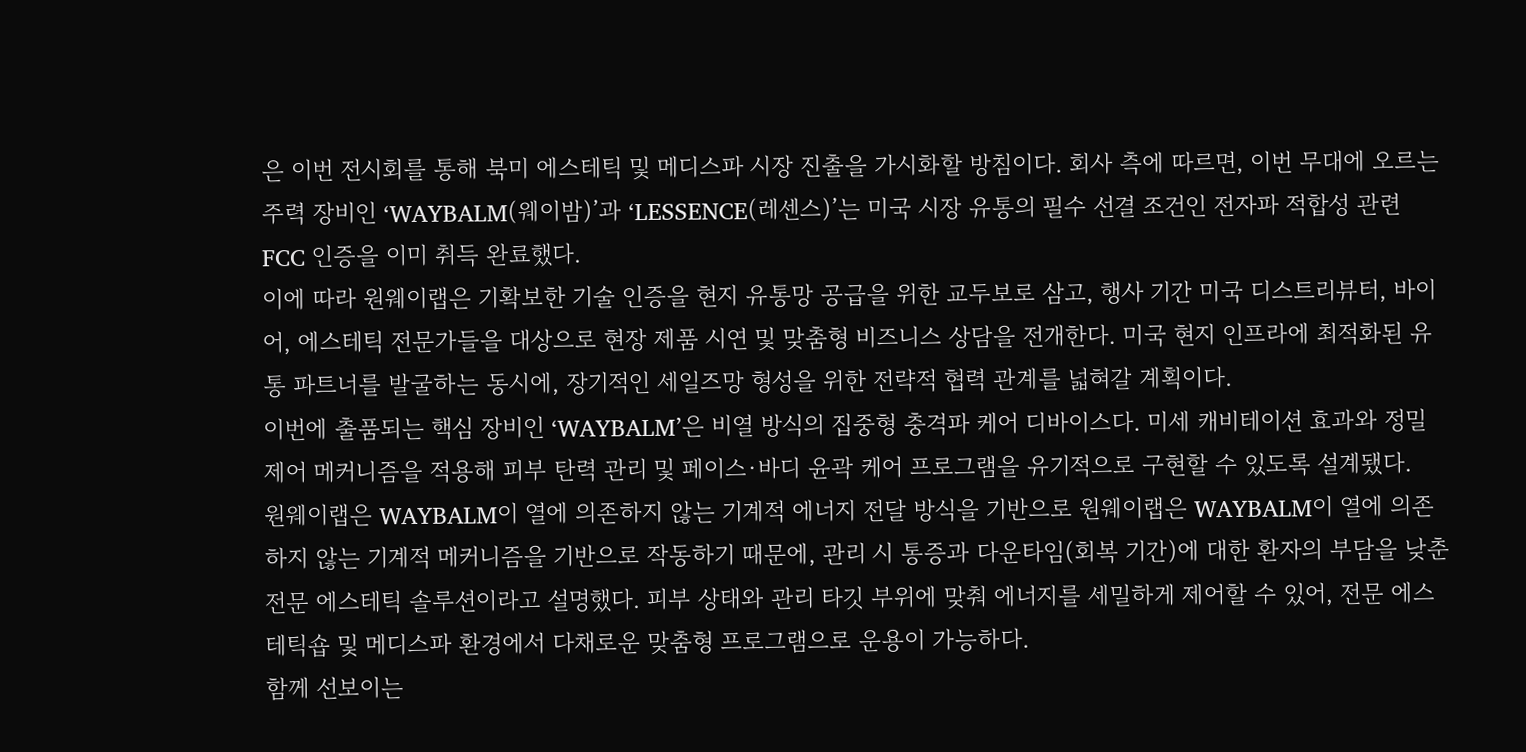은 이번 전시회를 통해 북미 에스테틱 및 메디스파 시장 진출을 가시화할 방침이다. 회사 측에 따르면, 이번 무대에 오르는 주력 장비인 ‘WAYBALM(웨이밤)’과 ‘LESSENCE(레센스)’는 미국 시장 유통의 필수 선결 조건인 전자파 적합성 관련 FCC 인증을 이미 취득 완료했다.
이에 따라 원웨이랩은 기확보한 기술 인증을 현지 유통망 공급을 위한 교두보로 삼고, 행사 기간 미국 디스트리뷰터, 바이어, 에스테틱 전문가들을 대상으로 현장 제품 시연 및 맞춤형 비즈니스 상담을 전개한다. 미국 현지 인프라에 최적화된 유통 파트너를 발굴하는 동시에, 장기적인 세일즈망 형성을 위한 전략적 협력 관계를 넓혀갈 계획이다.
이번에 출품되는 핵심 장비인 ‘WAYBALM’은 비열 방식의 집중형 충격파 케어 디바이스다. 미세 캐비테이션 효과와 정밀 제어 메커니즘을 적용해 피부 탄력 관리 및 페이스·바디 윤곽 케어 프로그램을 유기적으로 구현할 수 있도록 설계됐다.
원웨이랩은 WAYBALM이 열에 의존하지 않는 기계적 에너지 전달 방식을 기반으로 원웨이랩은 WAYBALM이 열에 의존하지 않는 기계적 메커니즘을 기반으로 작동하기 때문에, 관리 시 통증과 다운타임(회복 기간)에 대한 환자의 부담을 낮춘 전문 에스테틱 솔루션이라고 설명했다. 피부 상태와 관리 타깃 부위에 맞춰 에너지를 세밀하게 제어할 수 있어, 전문 에스테틱숍 및 메디스파 환경에서 다채로운 맞춤형 프로그램으로 운용이 가능하다.
함께 선보이는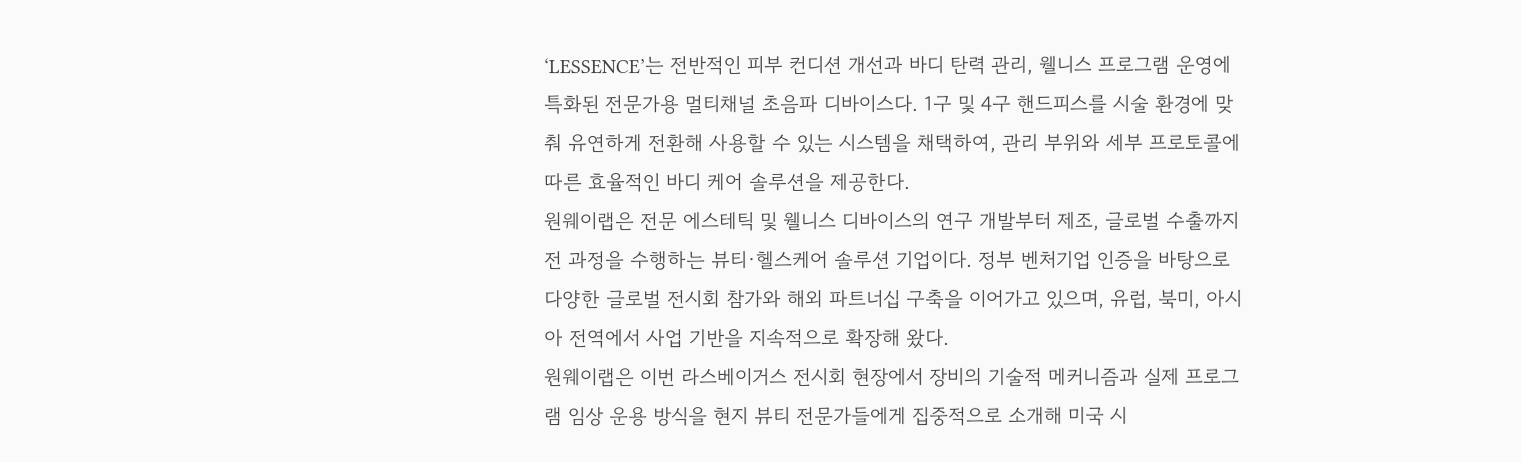‘LESSENCE’는 전반적인 피부 컨디션 개선과 바디 탄력 관리, 웰니스 프로그램 운영에 특화된 전문가용 멀티채널 초음파 디바이스다. 1구 및 4구 핸드피스를 시술 환경에 맞춰 유연하게 전환해 사용할 수 있는 시스템을 채택하여, 관리 부위와 세부 프로토콜에 따른 효율적인 바디 케어 솔루션을 제공한다.
원웨이랩은 전문 에스테틱 및 웰니스 디바이스의 연구 개발부터 제조, 글로벌 수출까지 전 과정을 수행하는 뷰티·헬스케어 솔루션 기업이다. 정부 벤처기업 인증을 바탕으로 다양한 글로벌 전시회 참가와 해외 파트너십 구축을 이어가고 있으며, 유럽, 북미, 아시아 전역에서 사업 기반을 지속적으로 확장해 왔다.
원웨이랩은 이번 라스베이거스 전시회 현장에서 장비의 기술적 메커니즘과 실제 프로그램 임상 운용 방식을 현지 뷰티 전문가들에게 집중적으로 소개해 미국 시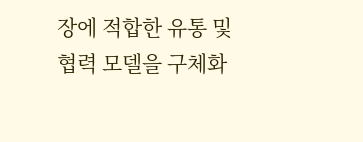장에 적합한 유통 및 협력 모델을 구체화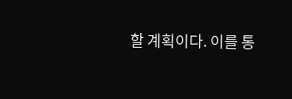할 계획이다. 이를 통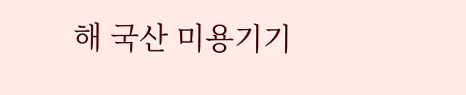해 국산 미용기기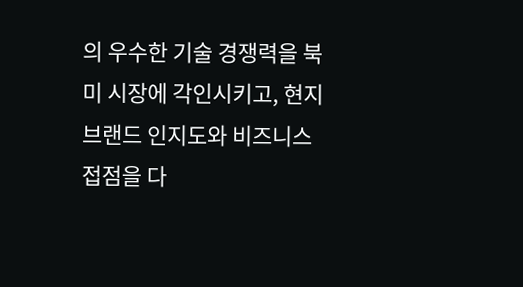의 우수한 기술 경쟁력을 북미 시장에 각인시키고, 현지 브랜드 인지도와 비즈니스 접점을 다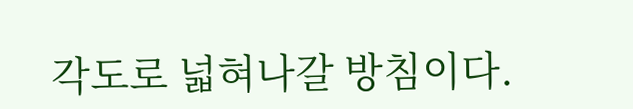각도로 넓혀나갈 방침이다.